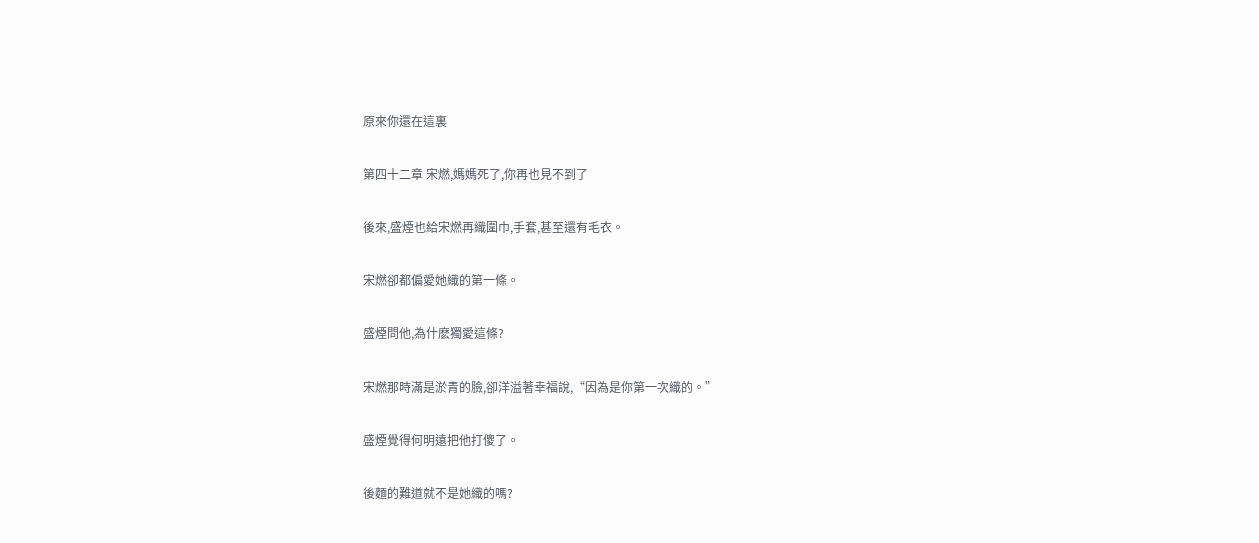原來你還在這裏

第四十二章 宋燃,媽媽死了,你再也見不到了

後來,盛煙也給宋燃再織圍巾,手套,甚至還有毛衣。

宋燃卻都偏愛她織的第一條。

盛煙問他,為什麽獨愛這條?

宋燃那時滿是淤青的臉,卻洋溢著幸福說,“因為是你第一次織的。”

盛煙覺得何明遠把他打傻了。

後麵的難道就不是她織的嗎?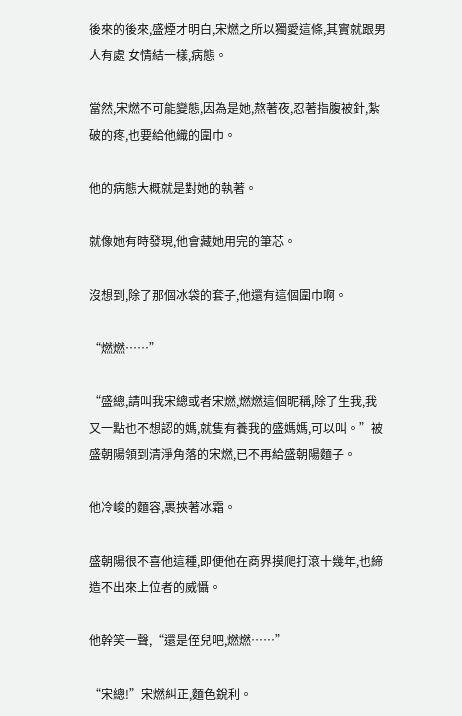後來的後來,盛煙才明白,宋燃之所以獨愛這條,其實就跟男人有處 女情結一樣,病態。

當然,宋燃不可能變態,因為是她,熬著夜,忍著指腹被針,紮破的疼,也要給他織的圍巾。

他的病態大概就是對她的執著。

就像她有時發現,他會藏她用完的筆芯。

沒想到,除了那個冰袋的套子,他還有這個圍巾啊。

“燃燃……”

“盛總,請叫我宋總或者宋燃,燃燃這個昵稱,除了生我,我又一點也不想認的媽,就隻有養我的盛媽媽,可以叫。”被盛朝陽領到清淨角落的宋燃,已不再給盛朝陽麵子。

他冷峻的麵容,裹挾著冰霜。

盛朝陽很不喜他這種,即便他在商界摸爬打滾十幾年,也締造不出來上位者的威懾。

他幹笑一聲,“還是侄兒吧,燃燃……”

“宋總!”宋燃糾正,麵色銳利。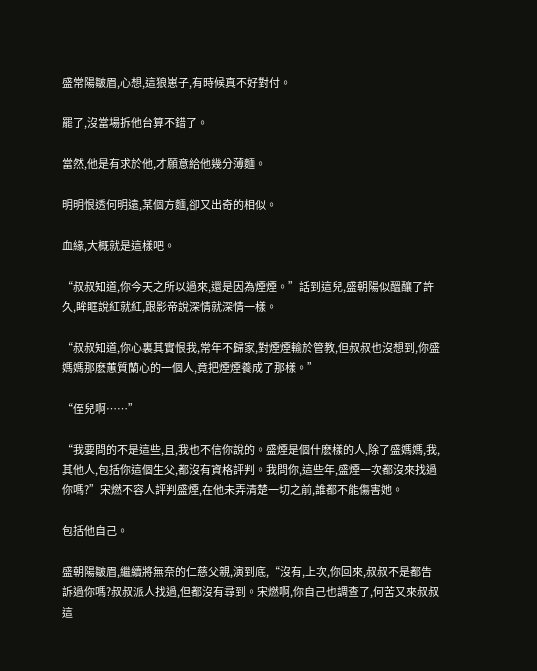盛常陽皺眉,心想,這狼崽子,有時候真不好對付。

罷了,沒當場拆他台算不錯了。

當然,他是有求於他,才願意給他幾分薄麵。

明明恨透何明遠,某個方麵,卻又出奇的相似。

血緣,大概就是這樣吧。

“叔叔知道,你今天之所以過來,還是因為煙煙。”話到這兒,盛朝陽似醞釀了許久,眸眶說紅就紅,跟影帝說深情就深情一樣。

“叔叔知道,你心裏其實恨我,常年不歸家,對煙煙輸於管教,但叔叔也沒想到,你盛媽媽那麽蕙質蘭心的一個人,竟把煙煙養成了那樣。”

“侄兒啊……”

“我要問的不是這些,且,我也不信你說的。盛煙是個什麽樣的人,除了盛媽媽,我,其他人,包括你這個生父,都沒有資格評判。我問你,這些年,盛煙一次都沒來找過你嗎?”宋燃不容人評判盛煙,在他未弄清楚一切之前,誰都不能傷害她。

包括他自己。

盛朝陽皺眉,繼續將無奈的仁慈父親,演到底,“沒有,上次,你回來,叔叔不是都告訴過你嗎?叔叔派人找過,但都沒有尋到。宋燃啊,你自己也調查了,何苦又來叔叔這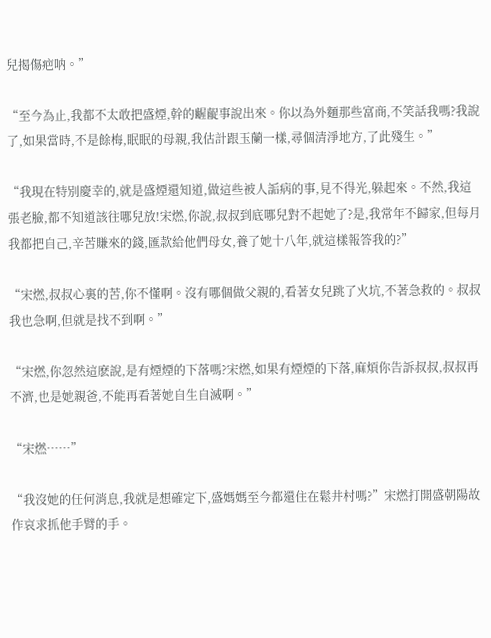兒揭傷疤呐。”

“至今為止,我都不太敢把盛煙,幹的齷齪事說出來。你以為外麵那些富商,不笑話我嗎?我說了,如果當時,不是餘梅,眠眠的母親,我估計跟玉蘭一樣,尋個清淨地方,了此殘生。”

“我現在特別慶幸的,就是盛煙還知道,做這些被人詬病的事,見不得光,躲起來。不然,我這張老臉,都不知道該往哪兒放!宋燃,你說,叔叔到底哪兒對不起她了?是,我常年不歸家,但每月我都把自己,辛苦賺來的錢,匯款給他們母女,養了她十八年,就這樣報答我的?”

“宋燃,叔叔心裏的苦,你不懂啊。沒有哪個做父親的,看著女兒跳了火坑,不著急救的。叔叔我也急啊,但就是找不到啊。”

“宋燃,你忽然這麽說,是有煙煙的下落嗎?宋燃,如果有煙煙的下落,麻煩你告訴叔叔,叔叔再不濟,也是她親爸,不能再看著她自生自滅啊。”

“宋燃……”

“我沒她的任何消息,我就是想確定下,盛媽媽至今都還住在鬆井村嗎?”宋燃打開盛朝陽故作哀求抓他手臂的手。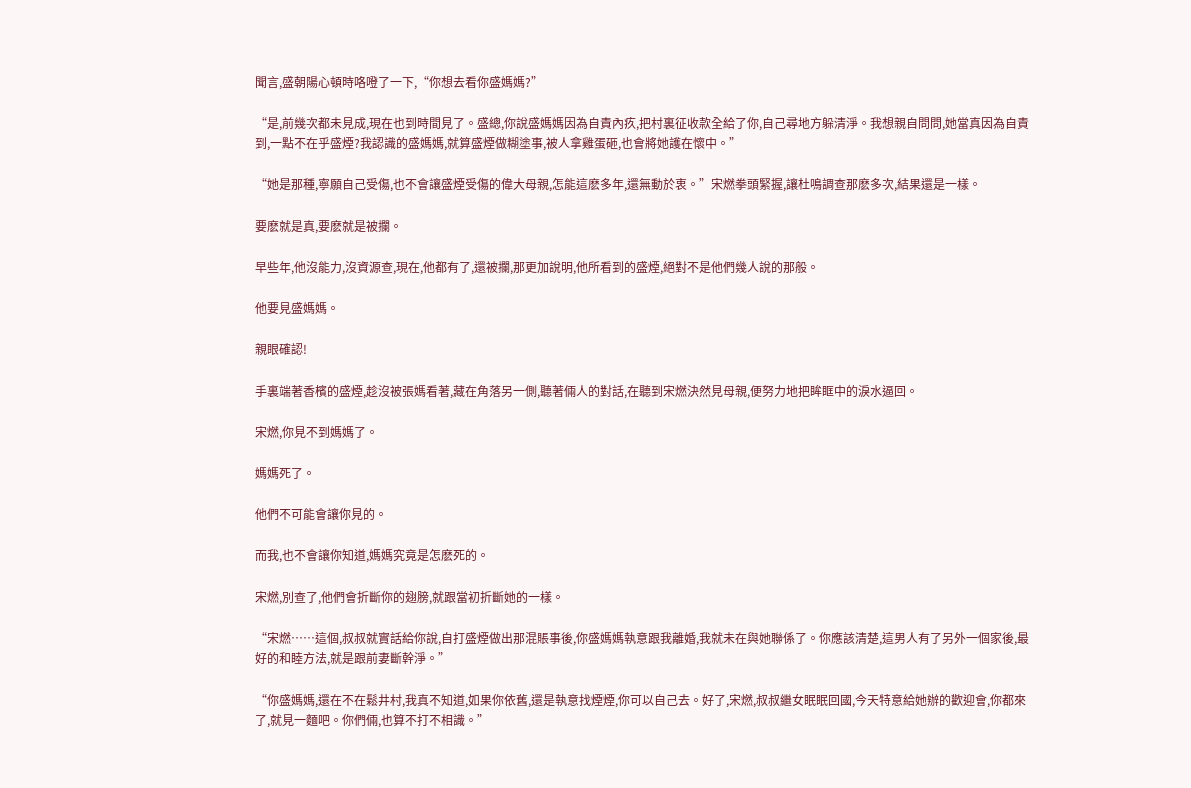聞言,盛朝陽心頓時咯噔了一下,“你想去看你盛媽媽?”

“是,前幾次都未見成,現在也到時間見了。盛總,你說盛媽媽因為自責內疚,把村裏征收款全給了你,自己尋地方躲清淨。我想親自問問,她當真因為自責到,一點不在乎盛煙?我認識的盛媽媽,就算盛煙做糊塗事,被人拿雞蛋砸,也會將她護在懷中。”

“她是那種,寧願自己受傷,也不會讓盛煙受傷的偉大母親,怎能這麽多年,還無動於衷。”宋燃拳頭緊握,讓杜鳴調查那麽多次,結果還是一樣。

要麽就是真,要麽就是被攔。

早些年,他沒能力,沒資源查,現在,他都有了,還被攔,那更加說明,他所看到的盛煙,絕對不是他們幾人說的那般。

他要見盛媽媽。

親眼確認!

手裏端著香檳的盛煙,趁沒被張媽看著,藏在角落另一側,聽著倆人的對話,在聽到宋燃決然見母親,便努力地把眸眶中的淚水逼回。

宋燃,你見不到媽媽了。

媽媽死了。

他們不可能會讓你見的。

而我,也不會讓你知道,媽媽究竟是怎麽死的。

宋燃,別查了,他們會折斷你的翅膀,就跟當初折斷她的一樣。

“宋燃……這個,叔叔就實話給你說,自打盛煙做出那混賬事後,你盛媽媽執意跟我離婚,我就未在與她聯係了。你應該清楚,這男人有了另外一個家後,最好的和睦方法,就是跟前妻斷幹淨。”

“你盛媽媽,還在不在鬆井村,我真不知道,如果你依舊,還是執意找煙煙,你可以自己去。好了,宋燃,叔叔繼女眠眠回國,今天特意給她辦的歡迎會,你都來了,就見一麵吧。你們倆,也算不打不相識。”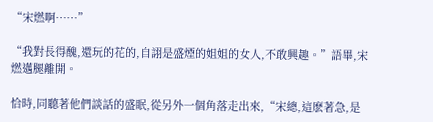“宋燃啊……”

“我對長得醜,還玩的花的,自詡是盛煙的姐姐的女人,不敢興趣。”語畢,宋燃邁腿離開。

恰時,同聽著他們談話的盛眠,從另外一個角落走出來,“宋總,這麽著急,是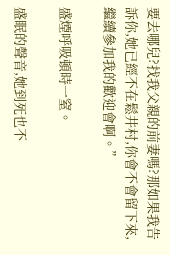要去哪兒?找我父親的前妻嗎?那如果我告訴你,她已經不在鬆井村,你會不會留下來,繼續參加我的歡迎會啊。”

盛煙呼吸頓時一窒。

盛眠的聲音,她到死也不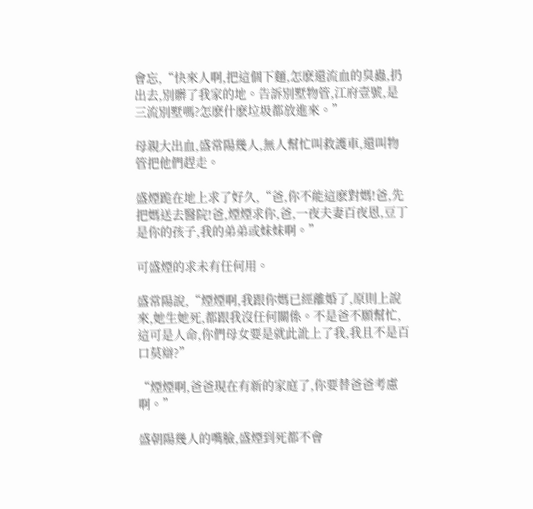會忘,“快來人啊,把這個下麵,怎麽還流血的臭蟲,扔出去,別髒了我家的地。告訴別墅物管,江府壹號,是三流別墅嗎?怎麽什麽垃圾都放進來。”

母親大出血,盛常陽幾人,無人幫忙叫救護車,還叫物管把他們趕走。

盛煙跪在地上求了好久,“爸,你不能這麽對媽!爸,先把媽送去醫院!爸,煙煙求你,爸,一夜夫妻百夜恩,豆丁是你的孩子,我的弟弟或妹妹啊。”

可盛煙的求未有任何用。

盛常陽說,“煙煙啊,我跟你媽已經離婚了,原則上說來,她生她死,都跟我沒任何關係。不是爸不願幫忙,這可是人命,你們母女要是就此訛上了我,我且不是百口莫辯?”

“煙煙啊,爸爸現在有新的家庭了,你要替爸爸考慮啊。”

盛朝陽幾人的嘴臉,盛煙到死都不會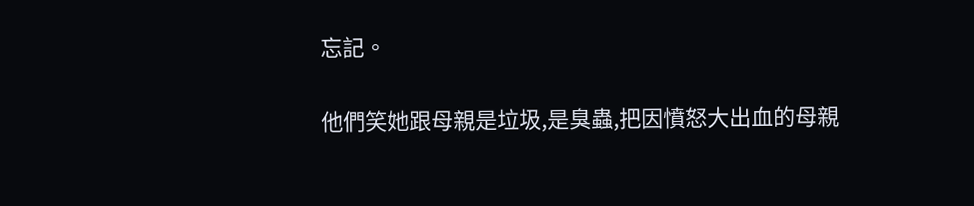忘記。

他們笑她跟母親是垃圾,是臭蟲,把因憤怒大出血的母親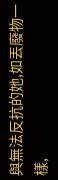與無法反抗的她,如丟廢物一樣,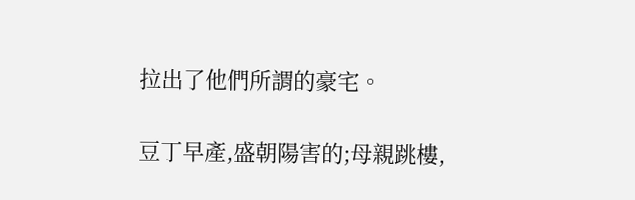拉出了他們所謂的豪宅。

豆丁早產,盛朝陽害的;母親跳樓,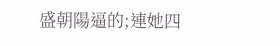盛朝陽逼的;連她四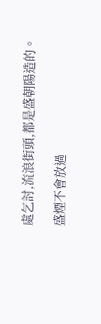處乞討,流浪街頭,都是盛朝陽造的。

盛煙不會放過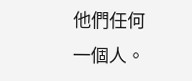他們任何一個人。